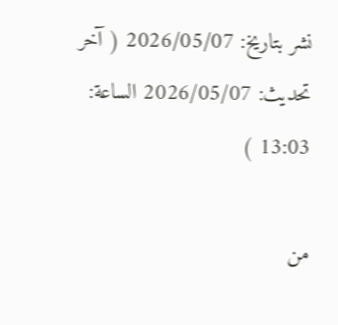نشر بتاريخ: 2026/05/07 ( آخر تحديث: 2026/05/07 الساعة: 13:03 )

من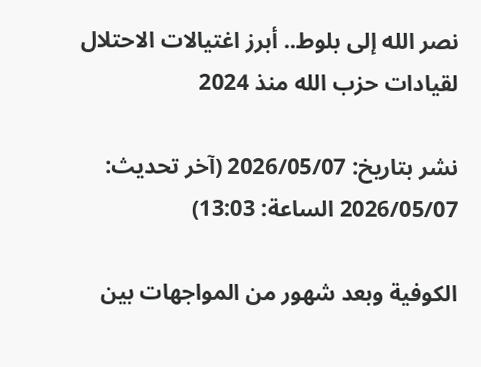نصر الله إلى بلوط.. أبرز اغتيالات الاحتلال لقيادات حزب الله منذ 2024

نشر بتاريخ: 2026/05/07 (آخر تحديث: 2026/05/07 الساعة: 13:03)

الكوفية وبعد شهور من المواجهات بين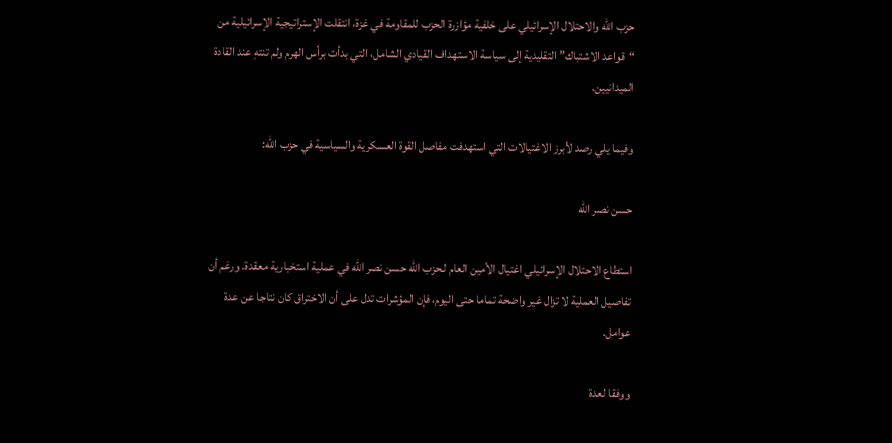حزب الله والاحتلال الإسرائيلي على خلفية مؤازرة الحزب للمقاومة في غزة، انتقلت الإستراتيجية الإسرائيلية من “قواعد الاشتباك” التقليدية إلى سياسة الاستهداف القيادي الشامل، التي بدأت برأس الهرم ولم تنتهِ عند القادة الميدانيين.

وفيما يلي رصد لأبرز الاغتيالات التي استهدفت مفاصل القوة العسكرية والسياسية في حزب الله:

حسن نصر الله

استطاع الاحتلال الإسرائيلي اغتيال الأمين العام لـحزب الله حسن نصر الله في عملية استخبارية معقدة. ورغم أن تفاصيل العملية لا تزال غير واضحة تماما حتى اليوم، فإن المؤشرات تدل على أن الاختراق كان نتاجا عن عدة عوامل.

ووفقا لعدة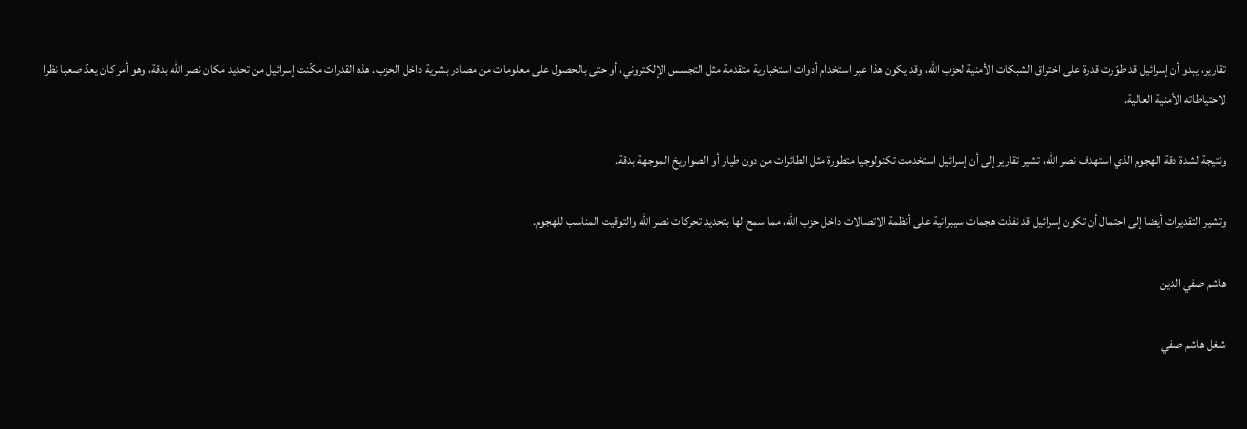تقارير، يبدو أن إسرائيل قد طوّرت قدرة على اختراق الشبكات الأمنية لحزب الله، وقد يكون هذا عبر استخدام أدوات استخبارية متقدمة مثل التجسس الإلكتروني، أو حتى بالحصول على معلومات من مصادر بشرية داخل الحزب. هذه القدرات مكّنت إسرائيل من تحديد مكان نصر الله بدقة، وهو أمر كان يعدّ صعبا نظرا لاحتياطاته الأمنية العالية.

ونتيجة لشدة دقة الهجوم الذي استهدف نصر الله، تشير تقارير إلى أن إسرائيل استخدمت تكنولوجيا متطورة مثل الطائرات من دون طيار أو الصواريخ الموجهة بدقة.

وتشير التقديرات أيضا إلى احتمال أن تكون إسرائيل قد نفذت هجمات سيبرانية على أنظمة الاتصالات داخل حزب الله، مما سمح لها بتحديد تحركات نصر الله والتوقيت المناسب للهجوم.

هاشم صفي الدين

شغل هاشم صفي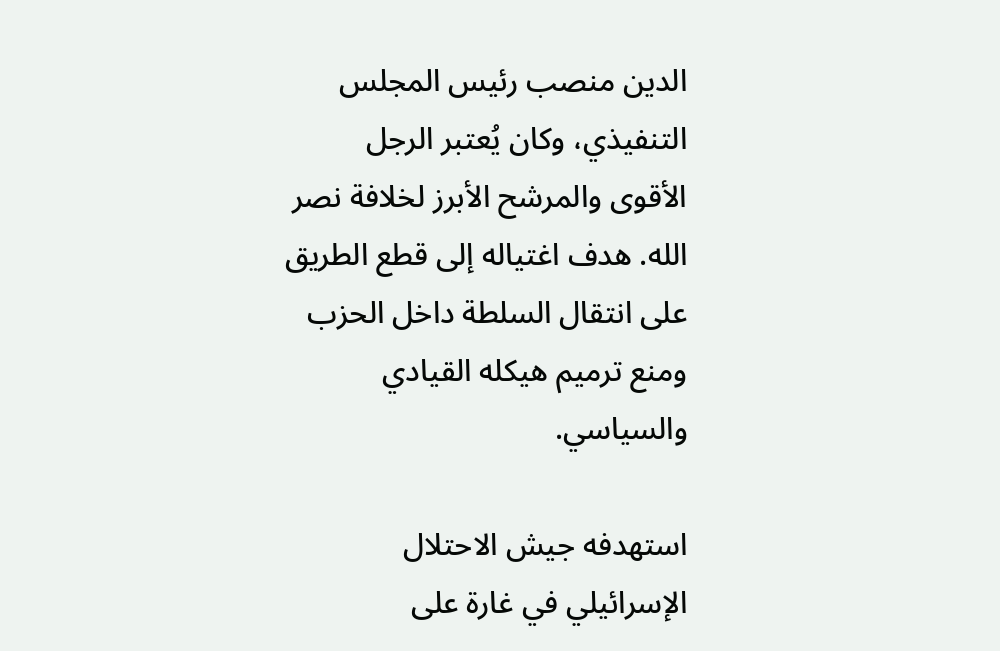الدين منصب رئيس المجلس التنفيذي، وكان يُعتبر الرجل الأقوى والمرشح الأبرز لخلافة نصر الله. هدف اغتياله إلى قطع الطريق على انتقال السلطة داخل الحزب ومنع ترميم هيكله القيادي والسياسي.

استهدفه جيش الاحتلال الإسرائيلي في غارة على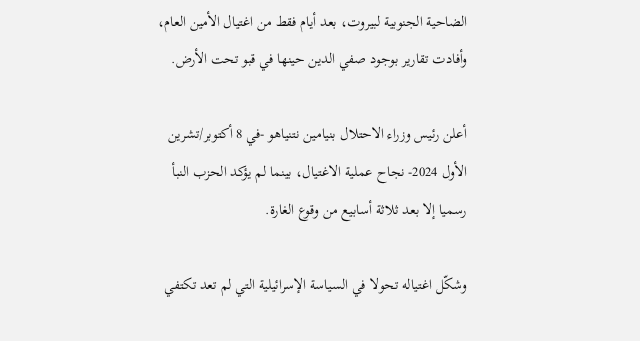الضاحية الجنوبية لبيروت، بعد أيام فقط من اغتيال الأمين العام، وأفادت تقارير بوجود صفي الدين حينها في قبو تحت الأرض.

أعلن رئيس وزراء الاحتلال بنيامين نتنياهو -في 8 أكتوبر/تشرين الأول 2024- نجاح عملية الاغتيال، بينما لم يؤكد الحزب النبأ رسميا إلا بعد ثلاثة أسابيع من وقوع الغارة.

وشكّل اغتياله تحولا في السياسة الإسرائيلية التي لم تعد تكتفي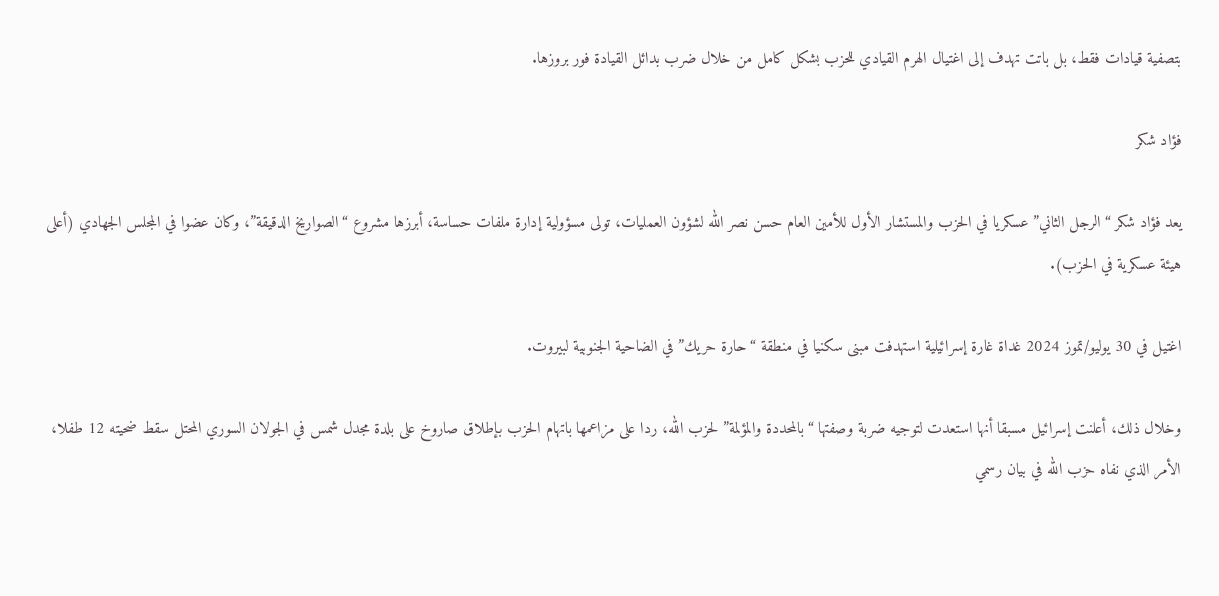بتصفية قيادات فقط، بل باتت تهدف إلى اغتيال الهرم القيادي للحزب بشكل كامل من خلال ضرب بدائل القيادة فور بروزها.

فؤاد شكر

يعد فؤاد شكر “الرجل الثاني” عسكريا في الحزب والمستشار الأول للأمين العام حسن نصر الله لشؤون العمليات، تولى مسؤولية إدارة ملفات حساسة، أبرزها مشروع “الصواريخ الدقيقة”، وكان عضوا في المجلس الجهادي (أعلى هيئة عسكرية في الحزب).

اغتيل في 30 يوليو/تموز 2024 غداة غارة إسرائيلية استهدفت مبنى سكنيا في منطقة “حارة حريك” في الضاحية الجنوبية لبيروت.

وخلال ذلك، أعلنت إسرائيل مسبقا أنها استعدت لتوجيه ضربة وصفتها “بالمحددة والمؤلمة” لحزب الله، ردا على مزاعمها باتهام الحزب بإطلاق صاروخ على بلدة مجدل شمس في الجولان السوري المحتل سقط ضحيته 12 طفلا، الأمر الذي نفاه حزب الله في بيان رسمي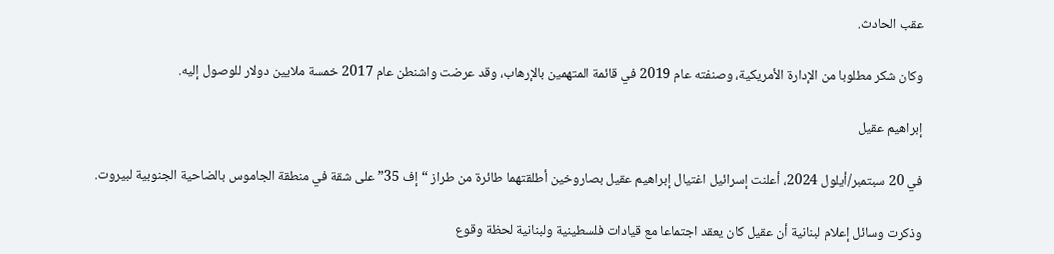عقب الحادث.

وكان شكر مطلوبا من الإدارة الأمريكية، وصنفته عام 2019 في قائمة المتهمين بالإرهاب، وقد عرضت واشنطن عام 2017 خمسة ملايين دولار للوصول إليه.

إبراهيم عقيل

في 20 سبتمبر/أيلول 2024، أعلنت إسرائيل اغتيال إبراهيم عقيل بصاروخين أطلقتهما طائرة من طراز “إف 35” على شقة في منطقة الجاموس بالضاحية الجنوبية لبيروت.

وذكرت وسائل إعلام لبنانية أن عقيل كان يعقد اجتماعا مع قيادات فلسطينية ولبنانية لحظة وقوع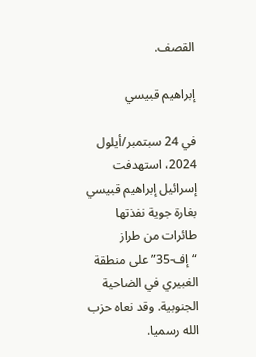القصف.

إبراهيم قبيسي

في 24 سبتمبر/أيلول 2024، استهدفت إسرائيل إبراهيم قبيسي بغارة جوية نفذتها طائرات من طراز “إف-35” على منطقة الغبيري في الضاحية الجنوبية. وقد نعاه حزب الله رسميا.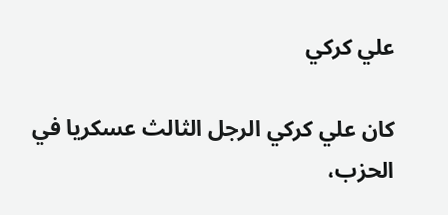علي كركي

كان علي كركي الرجل الثالث عسكريا في الحزب،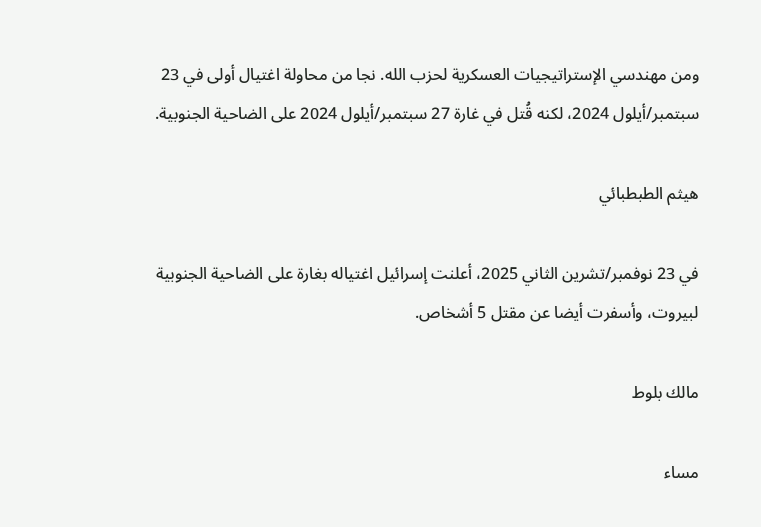ومن مهندسي الإستراتيجيات العسكرية لحزب الله. نجا من محاولة اغتيال أولى في 23 سبتمبر/أيلول 2024، لكنه قُتل في غارة 27 سبتمبر/أيلول 2024 على الضاحية الجنوبية.

هيثم الطبطبائي

في 23 نوفمبر/تشرين الثاني 2025، أعلنت إسرائيل اغتياله بغارة على الضاحية الجنوبية لبيروت، وأسفرت أيضا عن مقتل 5 أشخاص.

مالك بلوط

مساء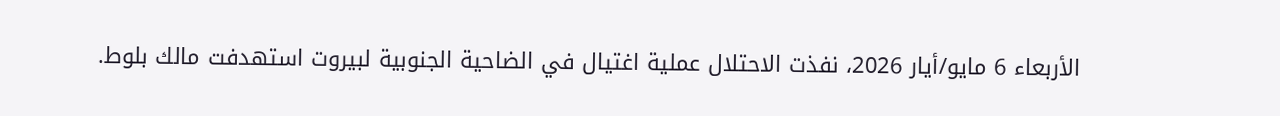الأربعاء 6 مايو/أيار 2026، نفذت الاحتلال عملية اغتيال في الضاحية الجنوبية لبيروت استهدفت مالك بلوط.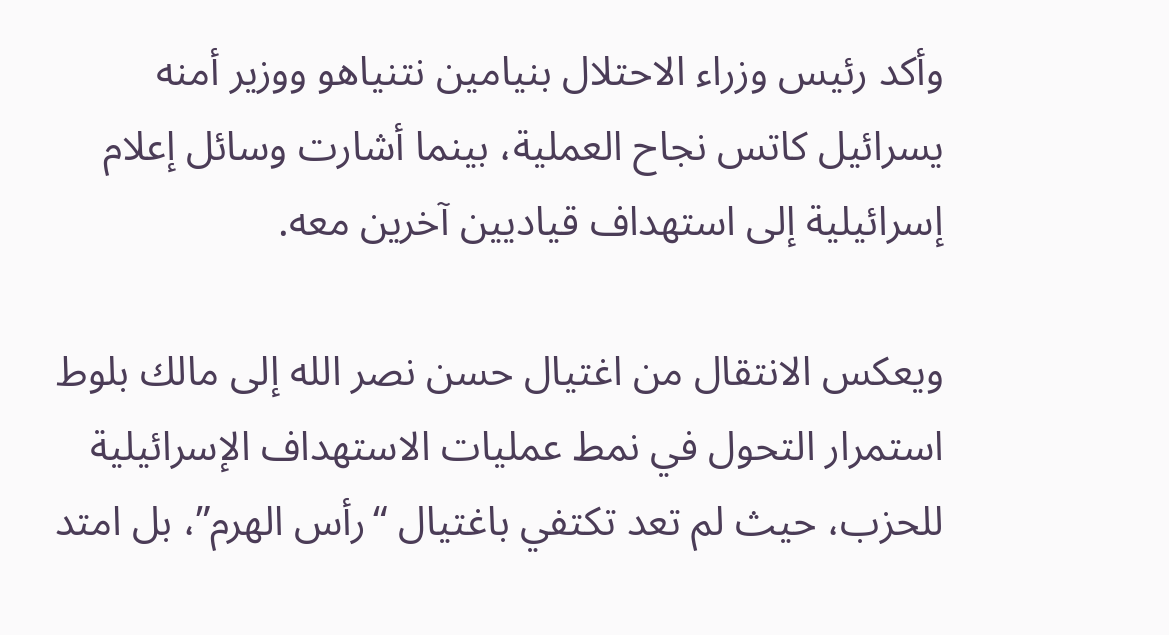وأكد رئيس وزراء الاحتلال بنيامين نتنياهو ووزير أمنه يسرائيل كاتس نجاح العملية، بينما أشارت وسائل إعلام إسرائيلية إلى استهداف قياديين آخرين معه.

ويعكس الانتقال من اغتيال حسن نصر الله إلى مالك بلوط استمرار التحول في نمط عمليات الاستهداف الإسرائيلية للحزب، حيث لم تعد تكتفي باغتيال “رأس الهرم”، بل امتد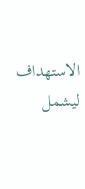الاستهداف ليشمل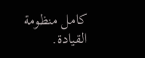كامل منظومة القيادة.